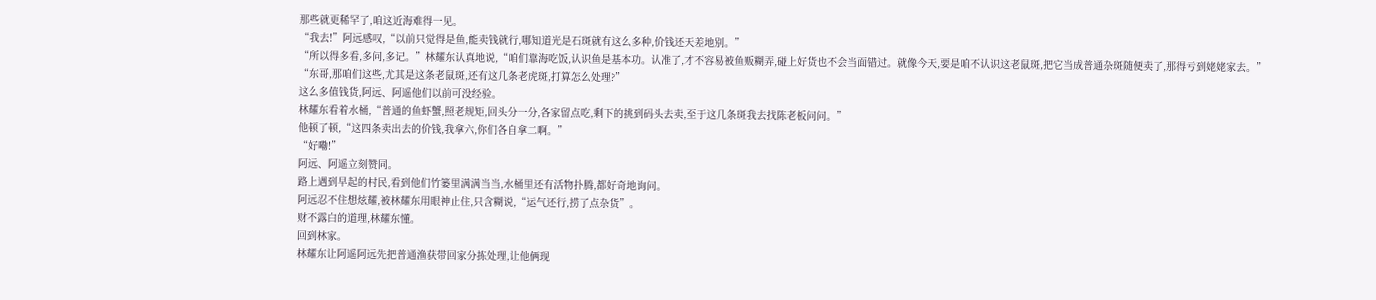那些就更稀罕了,咱这近海难得一见。
“我去!”阿远感叹,“以前只觉得是鱼,能卖钱就行,哪知道光是石斑就有这么多种,价钱还天差地别。”
“所以得多看,多问,多记。”林耀东认真地说,“咱们靠海吃饭,认识鱼是基本功。认准了,才不容易被鱼贩糊弄,碰上好货也不会当面错过。就像今天,要是咱不认识这老鼠斑,把它当成普通杂斑随便卖了,那得亏到姥姥家去。”
“东哥,那咱们这些,尤其是这条老鼠斑,还有这几条老虎斑,打算怎么处理?”
这么多值钱货,阿远、阿遥他们以前可没经验。
林耀东看着水桶,“普通的鱼虾蟹,照老规矩,回头分一分,各家留点吃,剩下的挑到码头去卖,至于这几条斑我去找陈老板问问。”
他顿了顿,“这四条卖出去的价钱,我拿六,你们各自拿二啊。”
“好嘞!”
阿远、阿遥立刻赞同。
路上遇到早起的村民,看到他们竹篓里满满当当,水桶里还有活物扑腾,都好奇地询问。
阿远忍不住想炫耀,被林耀东用眼神止住,只含糊说,“运气还行,捞了点杂货”。
财不露白的道理,林耀东懂。
回到林家。
林耀东让阿遥阿远先把普通渔获带回家分拣处理,让他俩现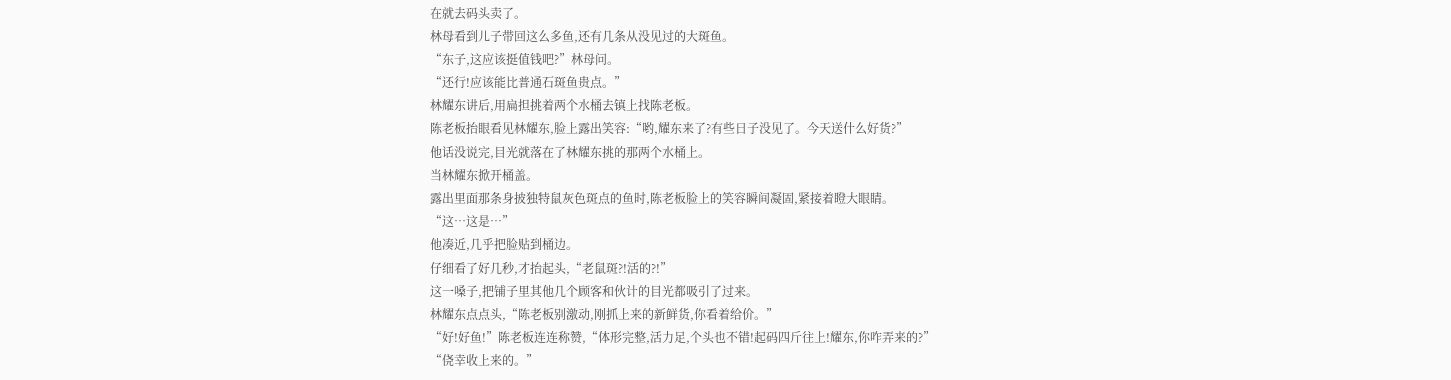在就去码头卖了。
林母看到儿子带回这么多鱼,还有几条从没见过的大斑鱼。
“东子,这应该挺值钱吧?”林母问。
“还行!应该能比普通石斑鱼贵点。”
林耀东讲后,用扁担挑着两个水桶去镇上找陈老板。
陈老板抬眼看见林耀东,脸上露出笑容:“哟,耀东来了?有些日子没见了。今天送什么好货?”
他话没说完,目光就落在了林耀东挑的那两个水桶上。
当林耀东掀开桶盖。
露出里面那条身披独特鼠灰色斑点的鱼时,陈老板脸上的笑容瞬间凝固,紧接着瞪大眼睛。
“这…这是…”
他凑近,几乎把脸贴到桶边。
仔细看了好几秒,才抬起头,“老鼠斑?!活的?!”
这一嗓子,把铺子里其他几个顾客和伙计的目光都吸引了过来。
林耀东点点头,“陈老板别激动,刚抓上来的新鲜货,你看着给价。”
“好!好鱼!”陈老板连连称赞,“体形完整,活力足,个头也不错!起码四斤往上!耀东,你咋弄来的?”
“侥幸收上来的。”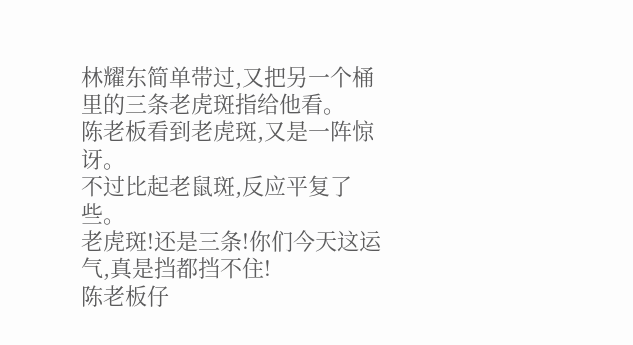林耀东简单带过,又把另一个桶里的三条老虎斑指给他看。
陈老板看到老虎斑,又是一阵惊讶。
不过比起老鼠斑,反应平复了些。
老虎斑!还是三条!你们今天这运气,真是挡都挡不住!
陈老板仔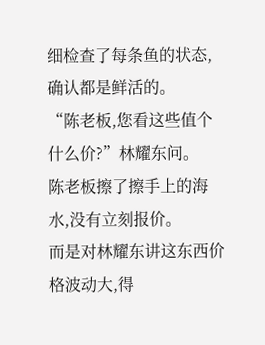细检查了每条鱼的状态,确认都是鲜活的。
“陈老板,您看这些值个什么价?”林耀东问。
陈老板擦了擦手上的海水,没有立刻报价。
而是对林耀东讲这东西价格波动大,得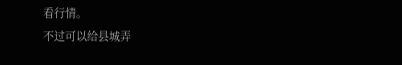看行情。
不过可以给县城弄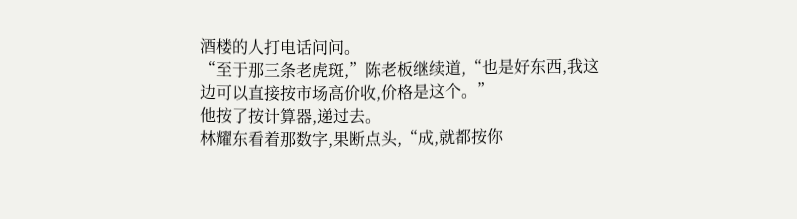酒楼的人打电话问问。
“至于那三条老虎斑,”陈老板继续道,“也是好东西,我这边可以直接按市场高价收,价格是这个。”
他按了按计算器,递过去。
林耀东看着那数字,果断点头,“成,就都按你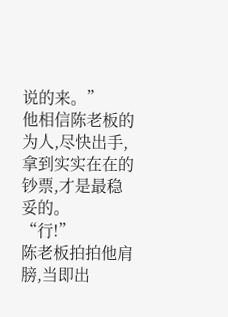说的来。”
他相信陈老板的为人,尽快出手,拿到实实在在的钞票,才是最稳妥的。
“行!”
陈老板拍拍他肩膀,当即出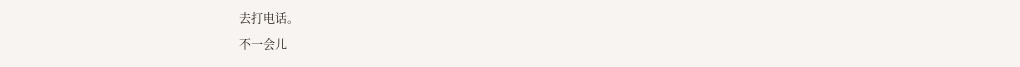去打电话。
不一会儿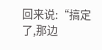回来说:“搞定了,那边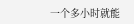一个多小时就能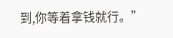到,你等着拿钱就行。”